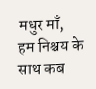मधुर माँ,
हम निश्चय के साथ कब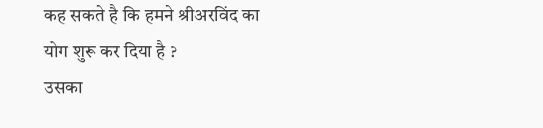कह सकते है कि हमने श्रीअरविंद का योग शुरू कर दिया है ?
उसका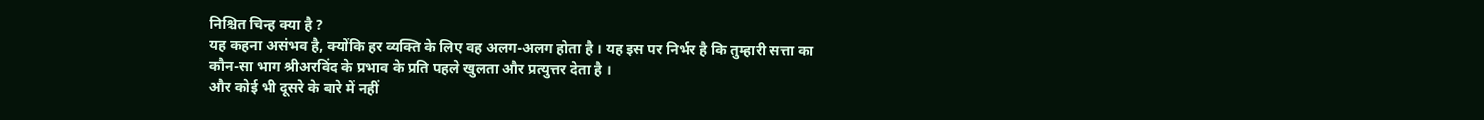निश्चित चिन्ह क्या है ?
यह कहना असंभव है, क्योंकि हर व्यक्ति के लिए वह अलग-अलग होता है । यह इस पर निर्भर है कि तुम्हारी सत्ता का कौन-सा भाग श्रीअरविंद के प्रभाव के प्रति पहले खुलता और प्रत्युत्तर देता है ।
और कोई भी दूसरे के बारे में नहीं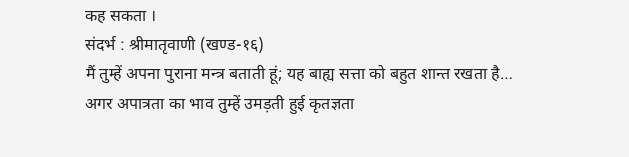कह सकता ।
संदर्भ : श्रीमातृवाणी (खण्ड-१६)
मैं तुम्हें अपना पुराना मन्त्र बताती हूं; यह बाह्य सत्ता को बहुत शान्त रखता है…
अगर अपात्रता का भाव तुम्हें उमड़ती हुई कृतज्ञता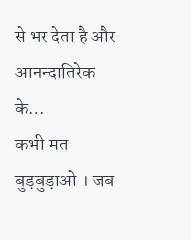से भर देता है और आनन्दातिरेक के…
कभी मत बुड़बुड़ाओ । जब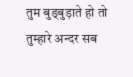तुम बुड्बुड़ाते हो तो तुम्हारे अन्दर सब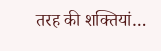तरह की शक्तियां…